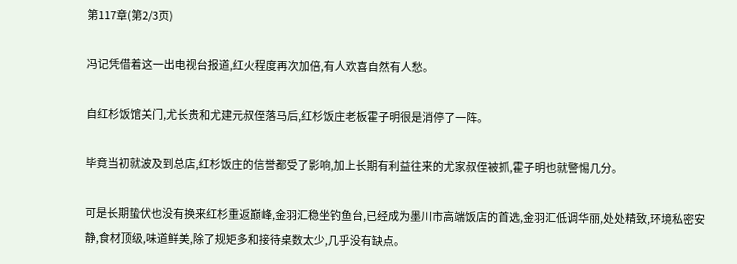第117章(第2/3页)

冯记凭借着这一出电视台报道,红火程度再次加倍,有人欢喜自然有人愁。

自红杉饭馆关门,尤长贵和尤建元叔侄落马后,红杉饭庄老板霍子明很是消停了一阵。

毕竟当初就波及到总店,红杉饭庄的信誉都受了影响,加上长期有利益往来的尤家叔侄被抓,霍子明也就警惕几分。

可是长期蛰伏也没有换来红杉重返巅峰,金羽汇稳坐钓鱼台,已经成为墨川市高端饭店的首选,金羽汇低调华丽,处处精致,环境私密安静,食材顶级,味道鲜美,除了规矩多和接待桌数太少,几乎没有缺点。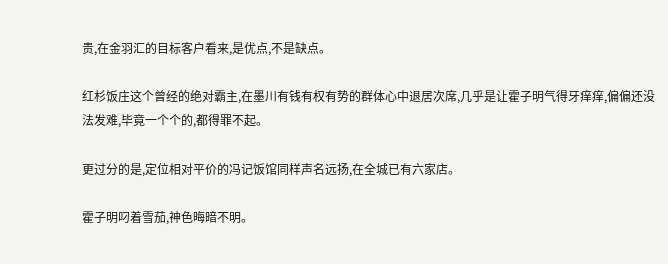贵,在金羽汇的目标客户看来,是优点,不是缺点。

红杉饭庄这个曾经的绝对霸主,在墨川有钱有权有势的群体心中退居次席,几乎是让霍子明气得牙痒痒,偏偏还没法发难,毕竟一个个的,都得罪不起。

更过分的是,定位相对平价的冯记饭馆同样声名远扬,在全城已有六家店。

霍子明叼着雪茄,神色晦暗不明。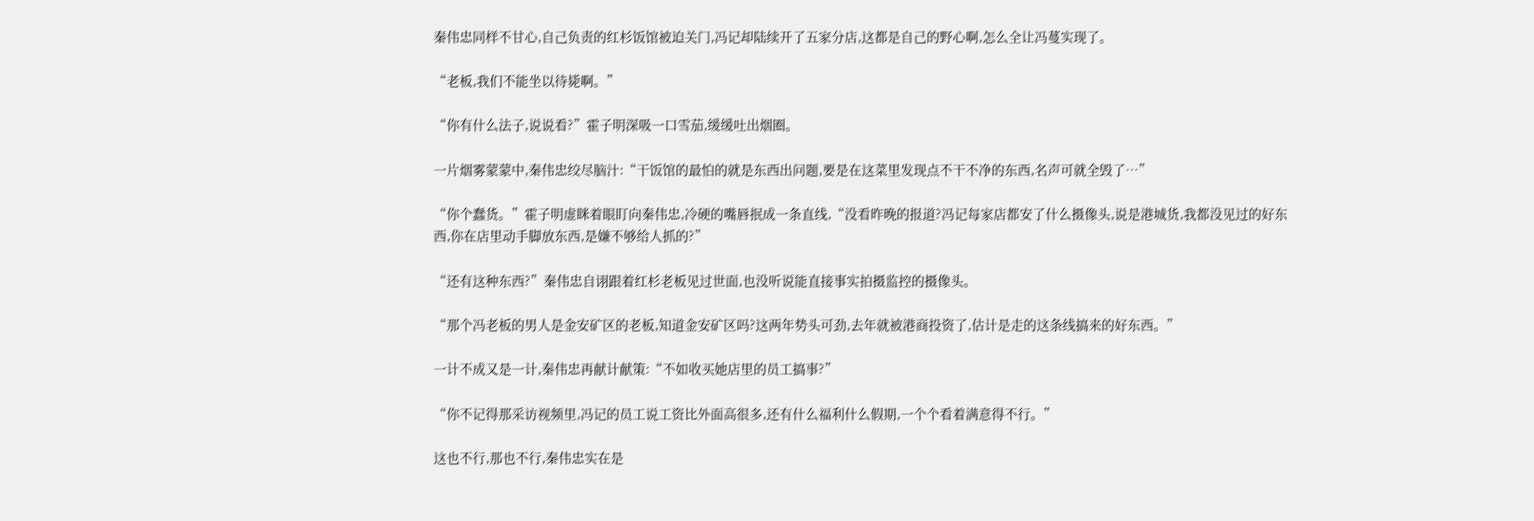秦伟忠同样不甘心,自己负责的红杉饭馆被迫关门,冯记却陆续开了五家分店,这都是自己的野心啊,怎么全让冯蔓实现了。

“老板,我们不能坐以待毙啊。”

“你有什么法子,说说看?”霍子明深吸一口雪茄,缓缓吐出烟圈。

一片烟雾蒙蒙中,秦伟忠绞尽脑汁:“干饭馆的最怕的就是东西出问题,要是在这菜里发现点不干不净的东西,名声可就全毁了…”

“你个蠢货。”霍子明虚眯着眼盯向秦伟忠,冷硬的嘴唇抿成一条直线,“没看昨晚的报道?冯记每家店都安了什么摄像头,说是港城货,我都没见过的好东西,你在店里动手脚放东西,是嫌不够给人抓的?”

“还有这种东西?”秦伟忠自诩跟着红杉老板见过世面,也没听说能直接事实拍摄监控的摄像头。

“那个冯老板的男人是金安矿区的老板,知道金安矿区吗?这两年势头可劲,去年就被港商投资了,估计是走的这条线搞来的好东西。”

一计不成又是一计,秦伟忠再献计献策:“不如收买她店里的员工搞事?”

“你不记得那采访视频里,冯记的员工说工资比外面高很多,还有什么福利什么假期,一个个看着满意得不行。”

这也不行,那也不行,秦伟忠实在是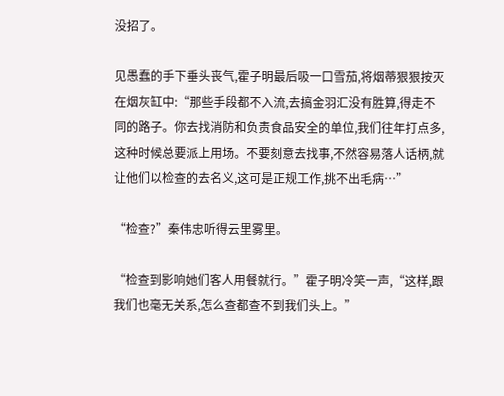没招了。

见愚蠢的手下垂头丧气,霍子明最后吸一口雪茄,将烟蒂狠狠按灭在烟灰缸中:“那些手段都不入流,去搞金羽汇没有胜算,得走不同的路子。你去找消防和负责食品安全的单位,我们往年打点多,这种时候总要派上用场。不要刻意去找事,不然容易落人话柄,就让他们以检查的去名义,这可是正规工作,挑不出毛病…”

“检查?”秦伟忠听得云里雾里。

“检查到影响她们客人用餐就行。”霍子明冷笑一声,“这样,跟我们也毫无关系,怎么查都查不到我们头上。”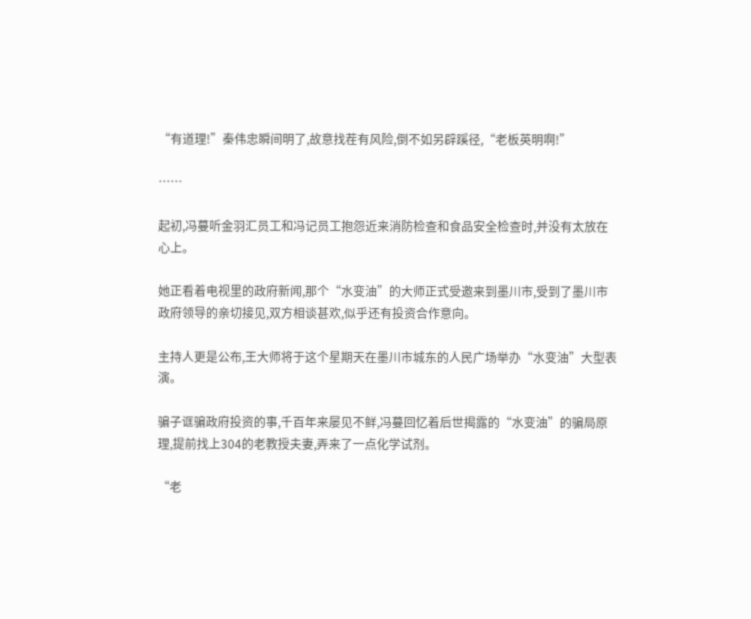“有道理!”秦伟忠瞬间明了,故意找茬有风险,倒不如另辟蹊径,“老板英明啊!”

……

起初,冯蔓听金羽汇员工和冯记员工抱怨近来消防检查和食品安全检查时,并没有太放在心上。

她正看着电视里的政府新闻,那个“水变油”的大师正式受邀来到墨川市,受到了墨川市政府领导的亲切接见,双方相谈甚欢,似乎还有投资合作意向。

主持人更是公布,王大师将于这个星期天在墨川市城东的人民广场举办“水变油”大型表演。

骗子诓骗政府投资的事,千百年来屡见不鲜,冯蔓回忆着后世揭露的“水变油”的骗局原理,提前找上304的老教授夫妻,弄来了一点化学试剂。

“老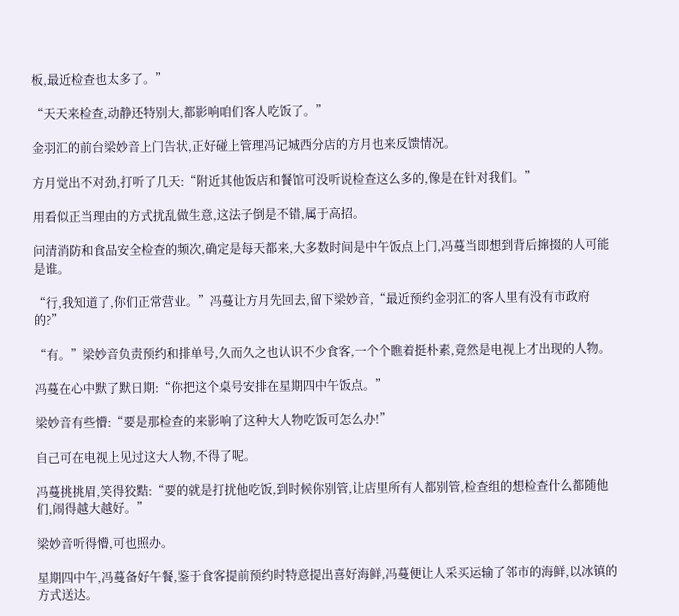板,最近检查也太多了。”

“天天来检查,动静还特别大,都影响咱们客人吃饭了。”

金羽汇的前台梁妙音上门告状,正好碰上管理冯记城西分店的方月也来反馈情况。

方月觉出不对劲,打听了几天:“附近其他饭店和餐馆可没听说检查这么多的,像是在针对我们。”

用看似正当理由的方式扰乱做生意,这法子倒是不错,属于高招。

问清消防和食品安全检查的频次,确定是每天都来,大多数时间是中午饭点上门,冯蔓当即想到背后撺掇的人可能是谁。

“行,我知道了,你们正常营业。”冯蔓让方月先回去,留下梁妙音,“最近预约金羽汇的客人里有没有市政府的?”

“有。”梁妙音负责预约和排单号,久而久之也认识不少食客,一个个瞧着挺朴素,竟然是电视上才出现的人物。

冯蔓在心中默了默日期:“你把这个桌号安排在星期四中午饭点。”

梁妙音有些懵:“要是那检查的来影响了这种大人物吃饭可怎么办!”

自己可在电视上见过这大人物,不得了呢。

冯蔓挑挑眉,笑得狡黠:“要的就是打扰他吃饭,到时候你别管,让店里所有人都别管,检查组的想检查什么都随他们,闹得越大越好。”

梁妙音听得懵,可也照办。

星期四中午,冯蔓备好午餐,鉴于食客提前预约时特意提出喜好海鲜,冯蔓便让人采买运输了邻市的海鲜,以冰镇的方式送达。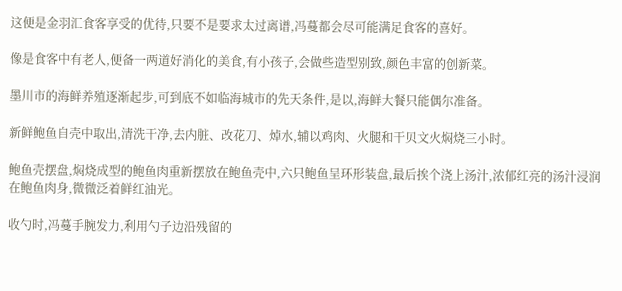这便是金羽汇食客享受的优待,只要不是要求太过离谱,冯蔓都会尽可能满足食客的喜好。

像是食客中有老人,便备一两道好消化的美食,有小孩子,会做些造型别致,颜色丰富的创新菜。

墨川市的海鲜养殖逐渐起步,可到底不如临海城市的先天条件,是以,海鲜大餐只能偶尔准备。

新鲜鲍鱼自壳中取出,清洗干净,去内脏、改花刀、焯水,辅以鸡肉、火腿和干贝文火焖烧三小时。

鲍鱼壳摆盘,焖烧成型的鲍鱼肉重新摆放在鲍鱼壳中,六只鲍鱼呈环形装盘,最后挨个浇上汤汁,浓郁红亮的汤汁浸润在鲍鱼肉身,微微泛着鲜红油光。

收勺时,冯蔓手腕发力,利用勺子边沿残留的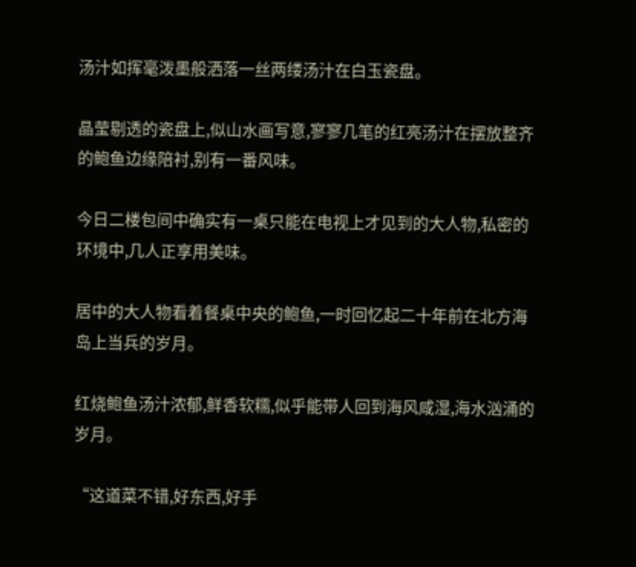汤汁如挥毫泼墨般洒落一丝两缕汤汁在白玉瓷盘。

晶莹剔透的瓷盘上,似山水画写意,寥寥几笔的红亮汤汁在摆放整齐的鲍鱼边缘陪衬,别有一番风味。

今日二楼包间中确实有一桌只能在电视上才见到的大人物,私密的环境中,几人正享用美味。

居中的大人物看着餐桌中央的鲍鱼,一时回忆起二十年前在北方海岛上当兵的岁月。

红烧鲍鱼汤汁浓郁,鲜香软糯,似乎能带人回到海风咸湿,海水汹涌的岁月。

“这道菜不错,好东西,好手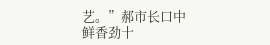艺。”郝市长口中鲜香劲十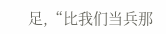足,“比我们当兵那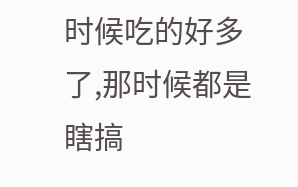时候吃的好多了,那时候都是瞎搞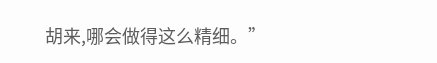胡来,哪会做得这么精细。”